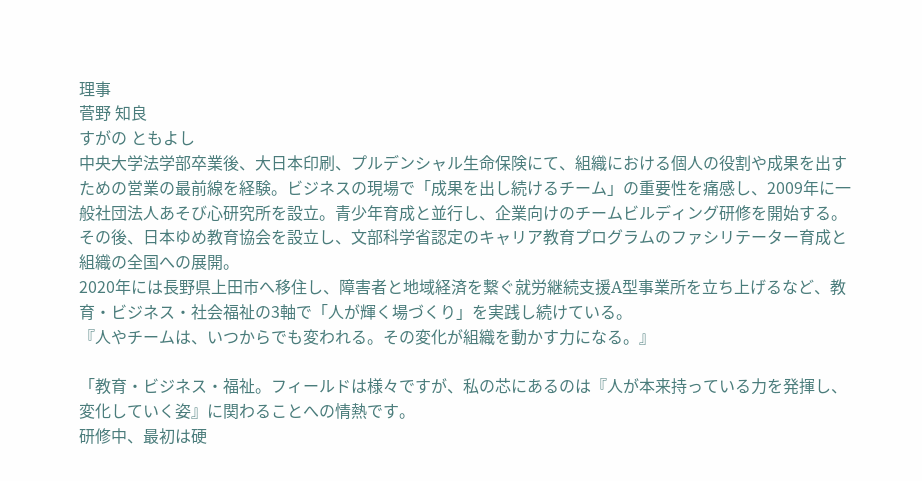理事
菅野 知良
すがの ともよし
中央大学法学部卒業後、大日本印刷、プルデンシャル生命保険にて、組織における個人の役割や成果を出すための営業の最前線を経験。ビジネスの現場で「成果を出し続けるチーム」の重要性を痛感し、2009年に一般社団法人あそび心研究所を設立。青少年育成と並行し、企業向けのチームビルディング研修を開始する。
その後、日本ゆめ教育協会を設立し、文部科学省認定のキャリア教育プログラムのファシリテーター育成と組織の全国への展開。
2020年には長野県上田市へ移住し、障害者と地域経済を繋ぐ就労継続支援A型事業所を立ち上げるなど、教育・ビジネス・社会福祉の3軸で「人が輝く場づくり」を実践し続けている。
『人やチームは、いつからでも変われる。その変化が組織を動かす力になる。』

「教育・ビジネス・福祉。フィールドは様々ですが、私の芯にあるのは『人が本来持っている力を発揮し、変化していく姿』に関わることへの情熱です。
研修中、最初は硬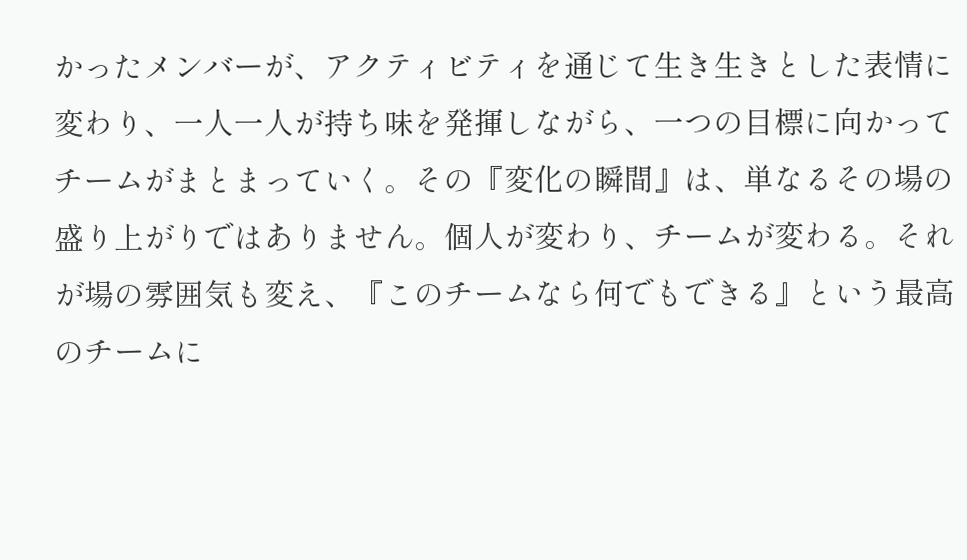かったメンバーが、アクティビティを通じて生き生きとした表情に変わり、一人一人が持ち味を発揮しながら、一つの目標に向かってチームがまとまっていく。その『変化の瞬間』は、単なるその場の盛り上がりではありません。個人が変わり、チームが変わる。それが場の雰囲気も変え、『このチームなら何でもできる』という最高のチームに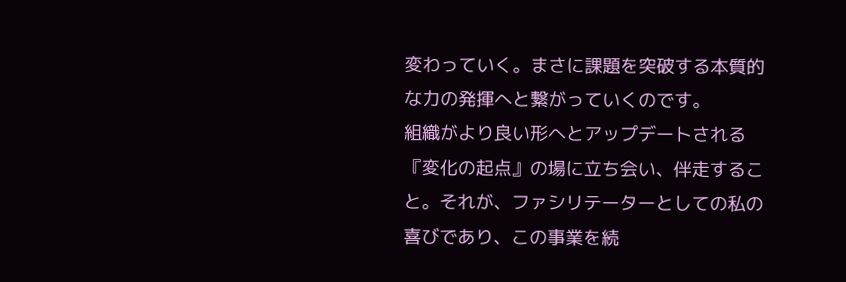変わっていく。まさに課題を突破する本質的な力の発揮へと繋がっていくのです。
組織がより良い形へとアップデートされる『変化の起点』の場に立ち会い、伴走すること。それが、ファシリテーターとしての私の喜びであり、この事業を続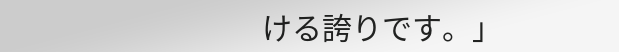ける誇りです。」